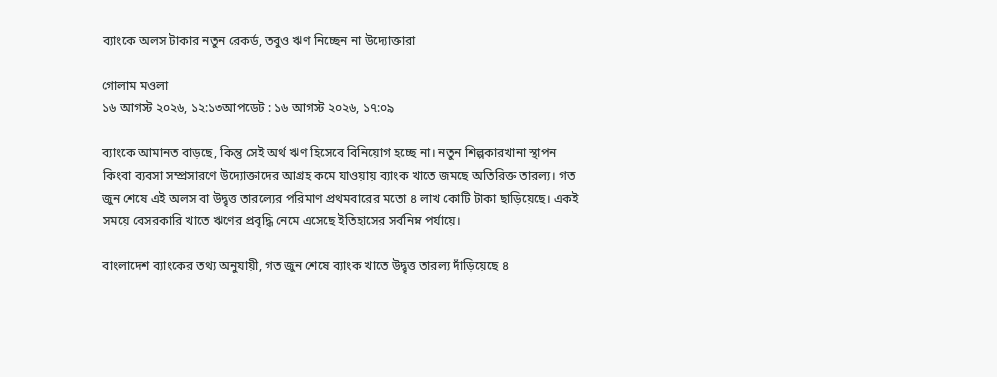ব্যাংকে অলস টাকার নতুন রেকর্ড, তবুও ঋণ নিচ্ছেন না উদ্যোক্তারা

গোলাম মওলা
১৬ আগস্ট ২০২৬, ১২:১৩আপডেট : ১৬ আগস্ট ২০২৬, ১৭:০৯

ব্যাংকে আমানত বাড়ছে, কিন্তু সেই অর্থ ঋণ হিসেবে বিনিয়োগ হচ্ছে না। নতুন শিল্পকারখানা স্থাপন কিংবা ব্যবসা সম্প্রসারণে উদ্যোক্তাদের আগ্রহ কমে যাওয়ায় ব্যাংক খাতে জমছে অতিরিক্ত তারল্য। গত জুন শেষে এই অলস বা উদ্বৃত্ত তারল্যের পরিমাণ প্রথমবারের মতো ৪ লাখ কোটি টাকা ছাড়িয়েছে। একই সময়ে বেসরকারি খাতে ঋণের প্রবৃদ্ধি নেমে এসেছে ইতিহাসের সর্বনিম্ন পর্যায়ে।

বাংলাদেশ ব্যাংকের তথ্য অনুযায়ী, গত জুন শেষে ব্যাংক খাতে উদ্বৃত্ত তারল্য দাঁড়িয়েছে ৪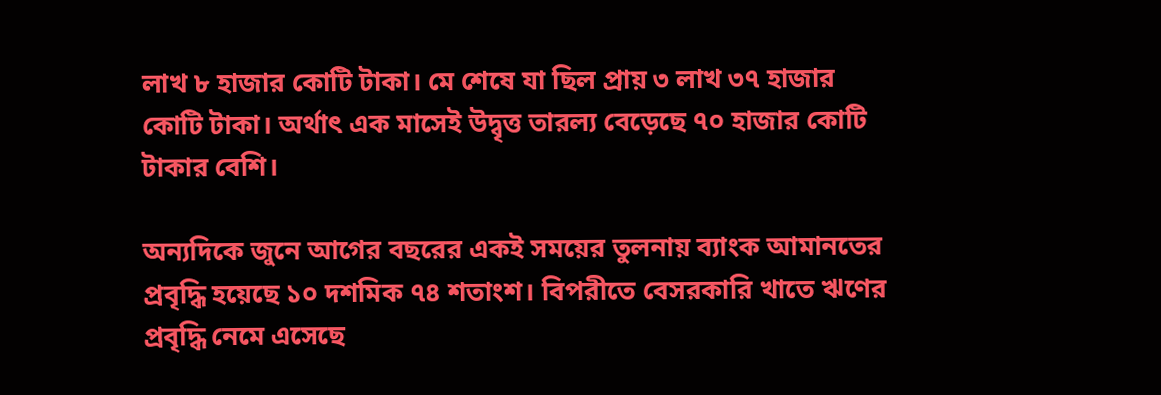লাখ ৮ হাজার কোটি টাকা। মে শেষে যা ছিল প্রায় ৩ লাখ ৩৭ হাজার কোটি টাকা। অর্থাৎ এক মাসেই উদ্বৃত্ত তারল্য বেড়েছে ৭০ হাজার কোটি টাকার বেশি।

অন্যদিকে জুনে আগের বছরের একই সময়ের তুলনায় ব্যাংক আমানতের প্রবৃদ্ধি হয়েছে ১০ দশমিক ৭৪ শতাংশ। বিপরীতে বেসরকারি খাতে ঋণের প্রবৃদ্ধি নেমে এসেছে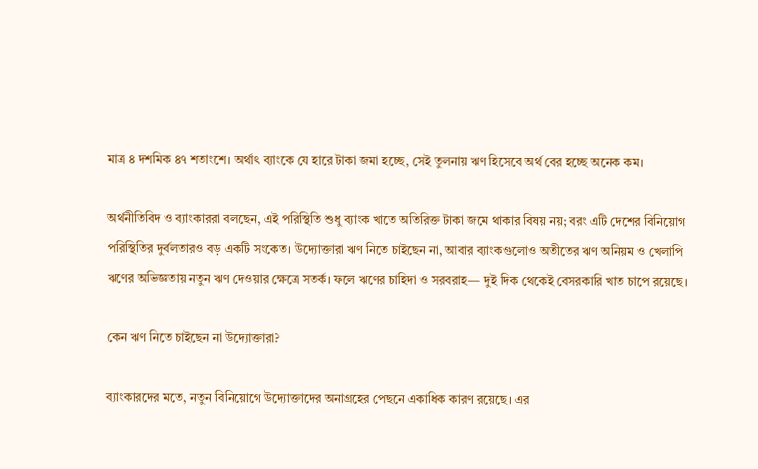মাত্র ৪ দশমিক ৪৭ শতাংশে। অর্থাৎ ব্যাংকে যে হারে টাকা জমা হচ্ছে, সেই তুলনায় ঋণ হিসেবে অর্থ বের হচ্ছে অনেক কম।

অর্থনীতিবিদ ও ব্যাংকাররা বলছেন, এই পরিস্থিতি শুধু ব্যাংক খাতে অতিরিক্ত টাকা জমে থাকার বিষয় নয়; বরং এটি দেশের বিনিয়োগ পরিস্থিতির দুর্বলতারও বড় একটি সংকেত। উদ্যোক্তারা ঋণ নিতে চাইছেন না, আবার ব্যাংকগুলোও অতীতের ঋণ অনিয়ম ও খেলাপি ঋণের অভিজ্ঞতায় নতুন ঋণ দেওয়ার ক্ষেত্রে সতর্ক। ফলে ঋণের চাহিদা ও সরবরাহ— দুই দিক থেকেই বেসরকারি খাত চাপে রয়েছে।

কেন ঋণ নিতে চাইছেন না উদ্যোক্তারা?

ব্যাংকারদের মতে, নতুন বিনিয়োগে উদ্যোক্তাদের অনাগ্রহের পেছনে একাধিক কারণ রয়েছে। এর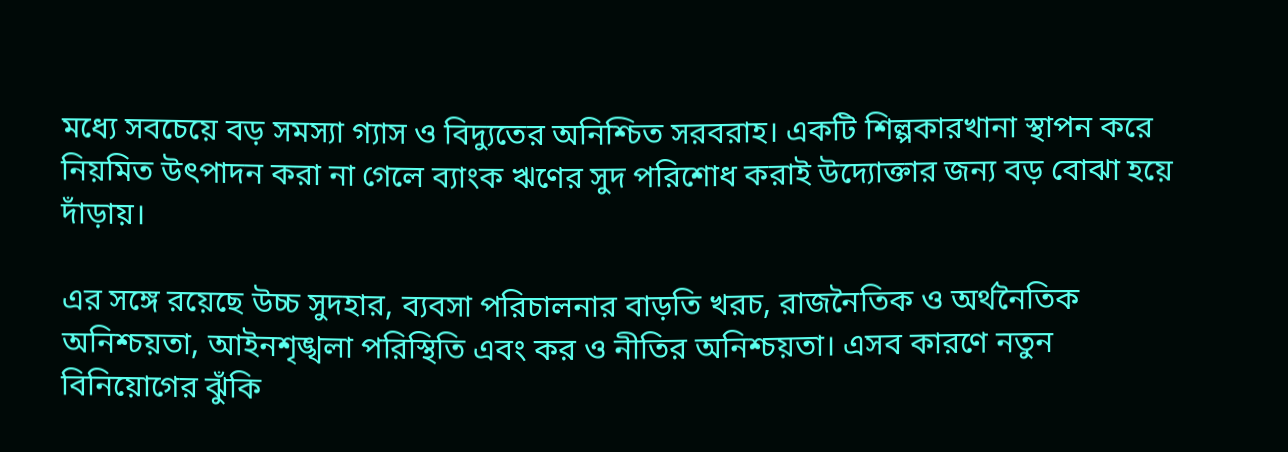মধ্যে সবচেয়ে বড় সমস্যা গ্যাস ও বিদ্যুতের অনিশ্চিত সরবরাহ। একটি শিল্পকারখানা স্থাপন করে নিয়মিত উৎপাদন করা না গেলে ব্যাংক ঋণের সুদ পরিশোধ করাই উদ্যোক্তার জন্য বড় বোঝা হয়ে দাঁড়ায়।

এর সঙ্গে রয়েছে উচ্চ সুদহার, ব্যবসা পরিচালনার বাড়তি খরচ, রাজনৈতিক ও অর্থনৈতিক অনিশ্চয়তা, আইনশৃঙ্খলা পরিস্থিতি এবং কর ও নীতির অনিশ্চয়তা। এসব কারণে নতুন বিনিয়োগের ঝুঁকি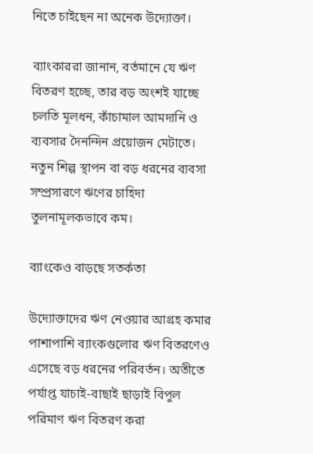নিতে চাইছেন না অনেক উদ্যোক্তা।

ব্যাংকাররা জানান, বর্তমানে যে ঋণ বিতরণ হচ্ছে, তার বড় অংশই যাচ্ছে চলতি মূলধন, কাঁচামাল আমদানি ও ব্যবসার দৈনন্দিন প্রয়োজন মেটাতে। নতুন শিল্প স্থাপন বা বড় ধরনের ব্যবসা সম্প্রসারণে ঋণের চাহিদা তুলনামূলকভাবে কম।

ব্যাংকেও বাড়ছে সতর্কতা

উদ্যোক্তাদের ঋণ নেওয়ার আগ্রহ কমার পাশাপাশি ব্যাংকগুলোর ঋণ বিতরণেও এসেছে বড় ধরনের পরিবর্তন। অতীতে পর্যাপ্ত যাচাই-বাছাই ছাড়াই বিপুল পরিমাণ ঋণ বিতরণ করা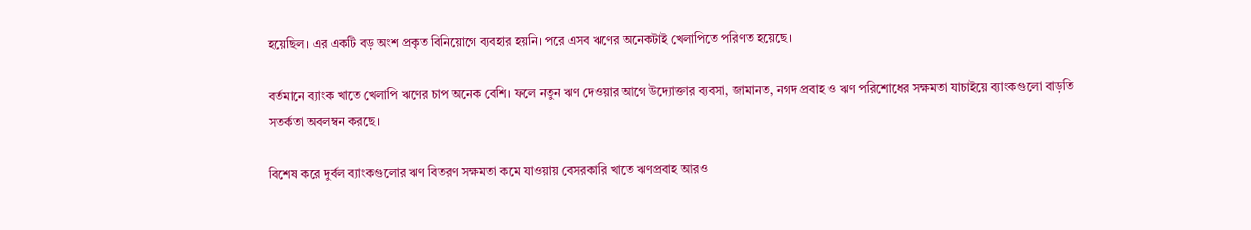হয়েছিল। এর একটি বড় অংশ প্রকৃত বিনিয়োগে ব্যবহার হয়নি। পরে এসব ঋণের অনেকটাই খেলাপিতে পরিণত হয়েছে।

বর্তমানে ব্যাংক খাতে খেলাপি ঋণের চাপ অনেক বেশি। ফলে নতুন ঋণ দেওয়ার আগে উদ্যোক্তার ব্যবসা, জামানত, নগদ প্রবাহ ও ঋণ পরিশোধের সক্ষমতা যাচাইয়ে ব্যাংকগুলো বাড়তি সতর্কতা অবলম্বন করছে।

বিশেষ করে দুর্বল ব্যাংকগুলোর ঋণ বিতরণ সক্ষমতা কমে যাওয়ায় বেসরকারি খাতে ঋণপ্রবাহ আরও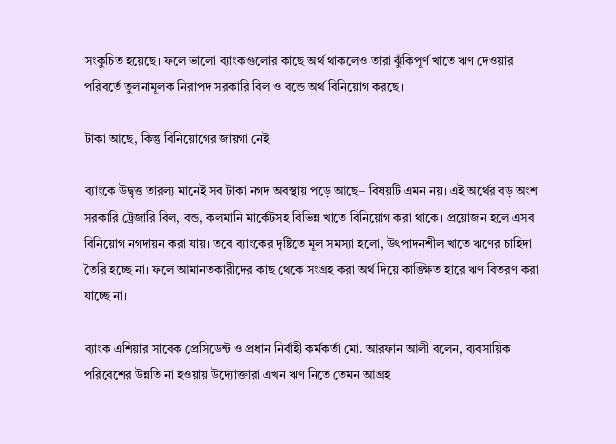সংকুচিত হয়েছে। ফলে ভালো ব্যাংকগুলোর কাছে অর্থ থাকলেও তারা ঝুঁকিপূর্ণ খাতে ঋণ দেওয়ার পরিবর্তে তুলনামূলক নিরাপদ সরকারি বিল ও বন্ডে অর্থ বিনিয়োগ করছে।

টাকা আছে, কিন্তু বিনিয়োগের জায়গা নেই

ব্যাংকে উদ্বৃত্ত তারল্য মানেই সব টাকা নগদ অবস্থায় পড়ে আছে– বিষয়টি এমন নয়। এই অর্থের বড় অংশ সরকারি ট্রেজারি বিল, বন্ড, কলমানি মার্কেটসহ বিভিন্ন খাতে বিনিয়োগ করা থাকে। প্রয়োজন হলে এসব বিনিয়োগ নগদায়ন করা যায়। তবে ব্যাংকের দৃষ্টিতে মূল সমস্যা হলো, উৎপাদনশীল খাতে ঋণের চাহিদা তৈরি হচ্ছে না। ফলে আমানতকারীদের কাছ থেকে সংগ্রহ করা অর্থ দিয়ে কাঙ্ক্ষিত হারে ঋণ বিতরণ করা যাচ্ছে না।

ব্যাংক এশিয়ার সাবেক প্রেসিডেন্ট ও প্রধান নির্বাহী কর্মকর্তা মো. আরফান আলী বলেন, ব্যবসায়িক পরিবেশের উন্নতি না হওয়ায় উদ্যোক্তারা এখন ঋণ নিতে তেমন আগ্রহ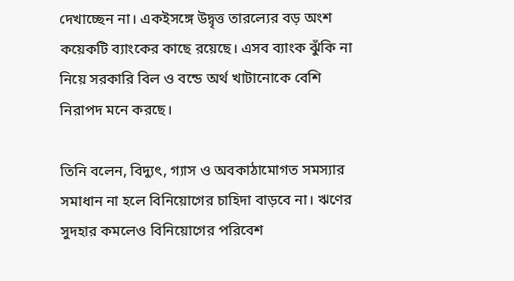দেখাচ্ছেন না। একইসঙ্গে উদ্বৃত্ত তারল্যের বড় অংশ কয়েকটি ব্যাংকের কাছে রয়েছে। এসব ব্যাংক ঝুঁকি না নিয়ে সরকারি বিল ও বন্ডে অর্থ খাটানোকে বেশি নিরাপদ মনে করছে।

তিনি বলেন, বিদ্যুৎ, গ্যাস ও অবকাঠামোগত সমস্যার সমাধান না হলে বিনিয়োগের চাহিদা বাড়বে না। ঋণের সুদহার কমলেও বিনিয়োগের পরিবেশ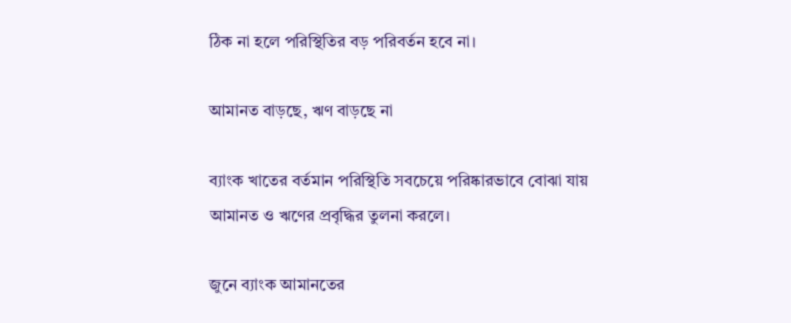ঠিক না হলে পরিস্থিতির বড় পরিবর্তন হবে না।

আমানত বাড়ছে, ঋণ বাড়ছে না

ব্যাংক খাতের বর্তমান পরিস্থিতি সবচেয়ে পরিষ্কারভাবে বোঝা যায় আমানত ও ঋণের প্রবৃদ্ধির তুলনা করলে।

জুনে ব্যাংক আমানতের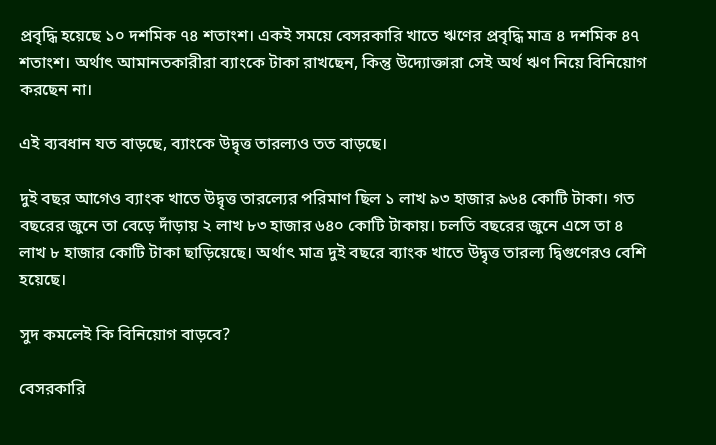প্রবৃদ্ধি হয়েছে ১০ দশমিক ৭৪ শতাংশ। একই সময়ে বেসরকারি খাতে ঋণের প্রবৃদ্ধি মাত্র ৪ দশমিক ৪৭ শতাংশ। অর্থাৎ আমানতকারীরা ব্যাংকে টাকা রাখছেন, কিন্তু উদ্যোক্তারা সেই অর্থ ঋণ নিয়ে বিনিয়োগ করছেন না।

এই ব্যবধান যত বাড়ছে, ব্যাংকে উদ্বৃত্ত তারল্যও তত বাড়ছে।

দুই বছর আগেও ব্যাংক খাতে উদ্বৃত্ত তারল্যের পরিমাণ ছিল ১ লাখ ৯৩ হাজার ৯৬৪ কোটি টাকা। গত বছরের জুনে তা বেড়ে দাঁড়ায় ২ লাখ ৮৩ হাজার ৬৪০ কোটি টাকায়। চলতি বছরের জুনে এসে তা ৪ লাখ ৮ হাজার কোটি টাকা ছাড়িয়েছে। অর্থাৎ মাত্র দুই বছরে ব্যাংক খাতে উদ্বৃত্ত তারল্য দ্বিগুণেরও বেশি হয়েছে।

সুদ কমলেই কি বিনিয়োগ বাড়বে?

বেসরকারি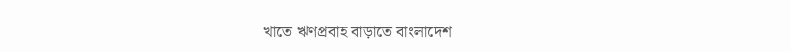খাতে ঋণপ্রবাহ বাড়াতে বাংলাদেশ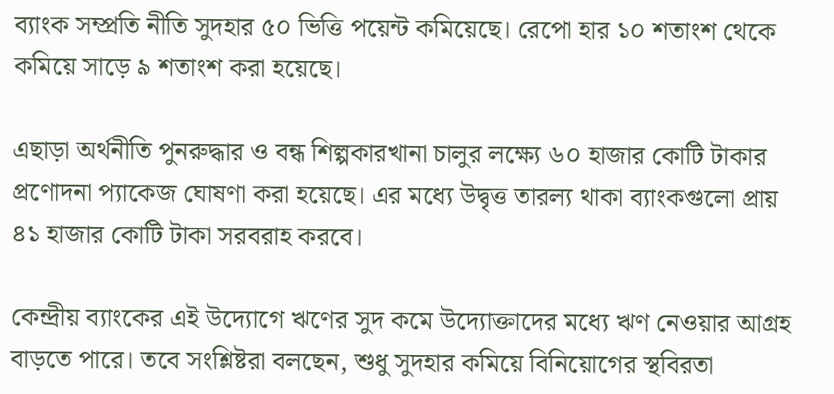ব্যাংক সম্প্রতি নীতি সুদহার ৫০ ভিত্তি পয়েন্ট কমিয়েছে। রেপো হার ১০ শতাংশ থেকে কমিয়ে সাড়ে ৯ শতাংশ করা হয়েছে।

এছাড়া অর্থনীতি পুনরুদ্ধার ও বন্ধ শিল্পকারখানা চালুর লক্ষ্যে ৬০ হাজার কোটি টাকার প্রণোদনা প্যাকেজ ঘোষণা করা হয়েছে। এর মধ্যে উদ্বৃত্ত তারল্য থাকা ব্যাংকগুলো প্রায় ৪১ হাজার কোটি টাকা সরবরাহ করবে।

কেন্দ্রীয় ব্যাংকের এই উদ্যোগে ঋণের সুদ কমে উদ্যোক্তাদের মধ্যে ঋণ নেওয়ার আগ্রহ বাড়তে পারে। তবে সংশ্লিষ্টরা বলছেন, শুধু সুদহার কমিয়ে বিনিয়োগের স্থবিরতা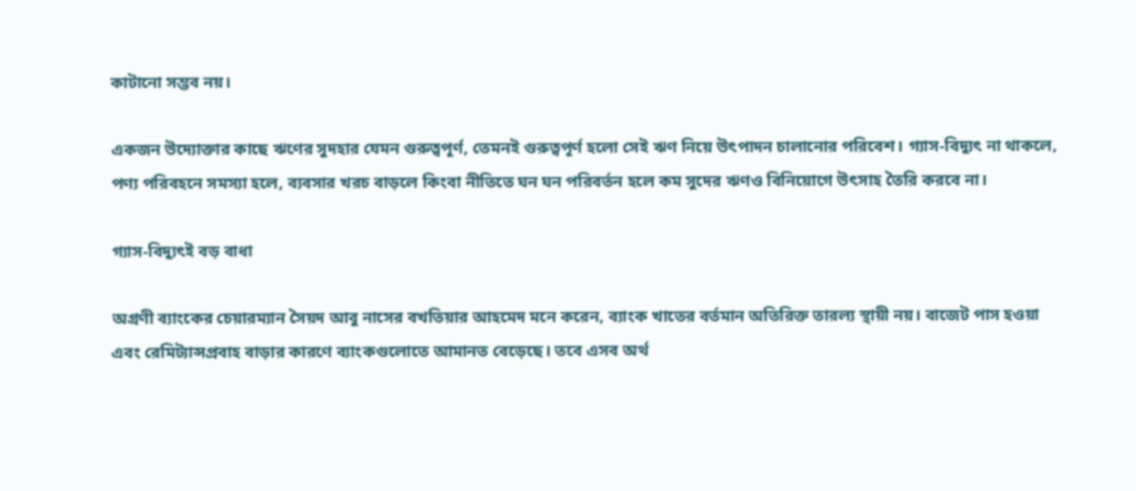কাটানো সম্ভব নয়।

একজন উদ্যোক্তার কাছে ঋণের সুদহার যেমন গুরুত্বপূর্ণ, তেমনই গুরুত্বপূর্ণ হলো সেই ঋণ নিয়ে উৎপাদন চালানোর পরিবেশ। গ্যাস-বিদ্যুৎ না থাকলে, পণ্য পরিবহনে সমস্যা হলে, ব্যবসার খরচ বাড়লে কিংবা নীতিতে ঘন ঘন পরিবর্তন হলে কম সুদের ঋণও বিনিয়োগে উৎসাহ তৈরি করবে না।

গ্যাস-বিদ্যুৎই বড় বাধা

অগ্রণী ব্যাংকের চেয়ারম্যান সৈয়দ আবু নাসের বখতিয়ার আহমেদ মনে করেন, ব্যাংক খাতের বর্তমান অতিরিক্ত তারল্য স্থায়ী নয়। বাজেট পাস হওয়া এবং রেমিট্যান্সপ্রবাহ বাড়ার কারণে ব্যাংকগুলোতে আমানত বেড়েছে। তবে এসব অর্থ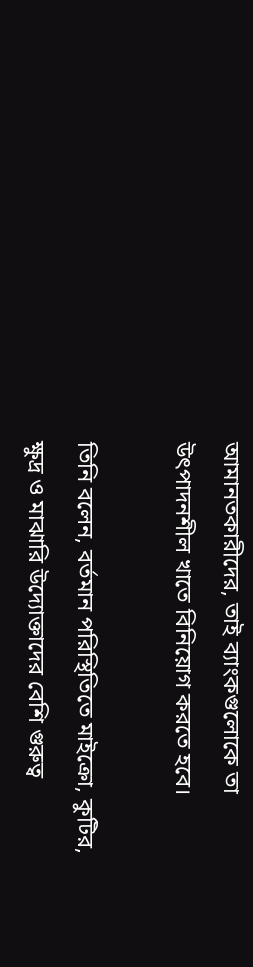আমানতকারীদের, তাই ব্যাংকগুলোকে তা উৎপাদনশীল খাতে বিনিয়োগ করতে হবে।

তিনি বলেন, বর্তমান পরিস্থিতিতে মাইক্রো, কুটির, ক্ষুদ্র ও মাঝারি উদ্যোক্তাদের বেশি গুরুত্ব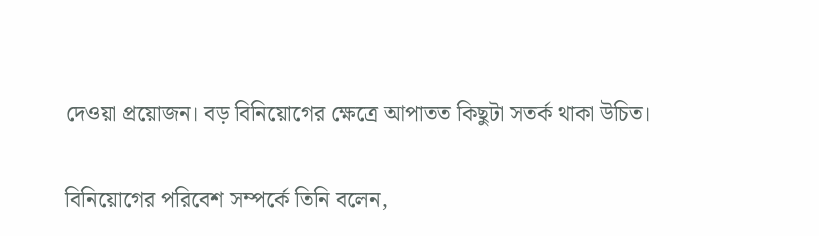দেওয়া প্রয়োজন। বড় বিনিয়োগের ক্ষেত্রে আপাতত কিছুটা সতর্ক থাকা উচিত।

বিনিয়োগের পরিবেশ সম্পর্কে তিনি বলেন,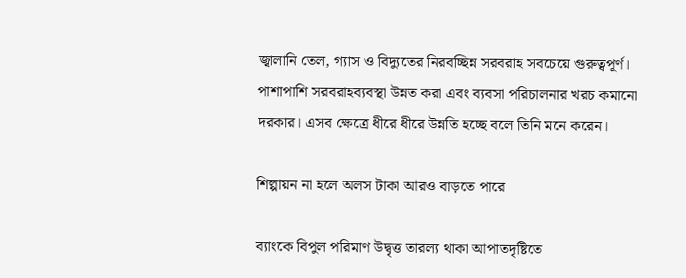জ্বালানি তেল, গ্যাস ও বিদ্যুতের নিরবচ্ছিন্ন সরবরাহ সবচেয়ে গুরুত্বপূর্ণ। পাশাপাশি সরবরাহব্যবস্থা উন্নত করা এবং ব্যবসা পরিচালনার খরচ কমানো দরকার। এসব ক্ষেত্রে ধীরে ধীরে উন্নতি হচ্ছে বলে তিনি মনে করেন।

শিল্পায়ন না হলে অলস টাকা আরও বাড়তে পারে

ব্যাংকে বিপুল পরিমাণ উদ্বৃত্ত তারল্য থাকা আপাতদৃষ্টিতে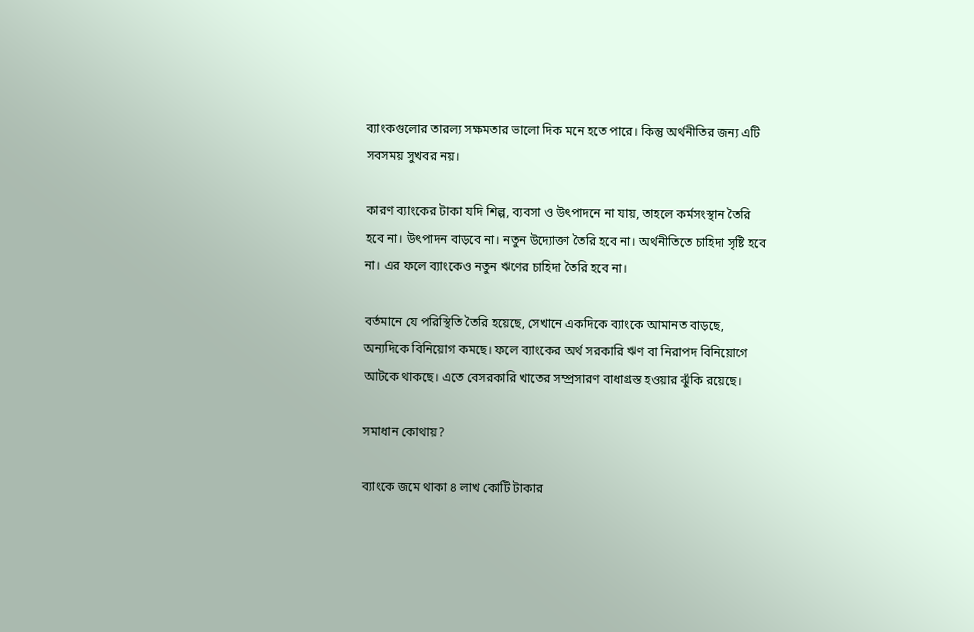ব্যাংকগুলোর তারল্য সক্ষমতার ভালো দিক মনে হতে পারে। কিন্তু অর্থনীতির জন্য এটি সবসময় সুখবর নয়।

কারণ ব্যাংকের টাকা যদি শিল্প, ব্যবসা ও উৎপাদনে না যায়, তাহলে কর্মসংস্থান তৈরি হবে না। উৎপাদন বাড়বে না। নতুন উদ্যোক্তা তৈরি হবে না। অর্থনীতিতে চাহিদা সৃষ্টি হবে না। এর ফলে ব্যাংকেও নতুন ঋণের চাহিদা তৈরি হবে না।

বর্তমানে যে পরিস্থিতি তৈরি হয়েছে, সেখানে একদিকে ব্যাংকে আমানত বাড়ছে, অন্যদিকে বিনিয়োগ কমছে। ফলে ব্যাংকের অর্থ সরকারি ঋণ বা নিরাপদ বিনিয়োগে আটকে থাকছে। এতে বেসরকারি খাতের সম্প্রসারণ বাধাগ্রস্ত হওয়ার ঝুঁকি রয়েছে।

সমাধান কোথায়?

ব্যাংকে জমে থাকা ৪ লাখ কোটি টাকার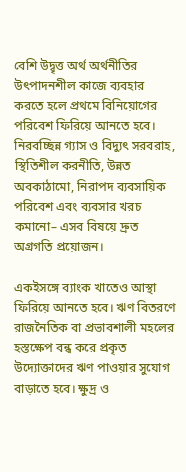বেশি উদ্বৃত্ত অর্থ অর্থনীতির উৎপাদনশীল কাজে ব্যবহার করতে হলে প্রথমে বিনিয়োগের পরিবেশ ফিরিয়ে আনতে হবে। নিরবচ্ছিন্ন গ্যাস ও বিদ্যুৎ সরবরাহ, স্থিতিশীল করনীতি, উন্নত অবকাঠামো, নিরাপদ ব্যবসায়িক পরিবেশ এবং ব্যবসার খরচ কমানো– এসব বিষয়ে দ্রুত অগ্রগতি প্রয়োজন।

একইসঙ্গে ব্যাংক খাতেও আস্থা ফিরিয়ে আনতে হবে। ঋণ বিতরণে রাজনৈতিক বা প্রভাবশালী মহলের হস্তক্ষেপ বন্ধ করে প্রকৃত উদ্যোক্তাদের ঋণ পাওয়ার সুযোগ বাড়াতে হবে। ক্ষুদ্র ও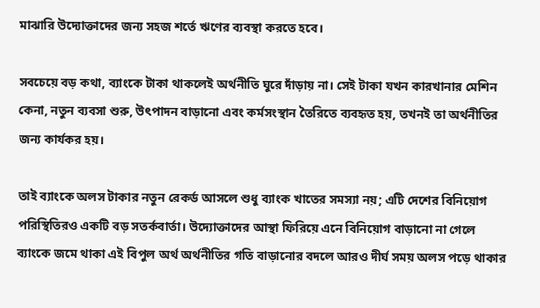মাঝারি উদ্যোক্তাদের জন্য সহজ শর্তে ঋণের ব্যবস্থা করতে হবে।

সবচেয়ে বড় কথা, ব্যাংকে টাকা থাকলেই অর্থনীতি ঘুরে দাঁড়ায় না। সেই টাকা যখন কারখানার মেশিন কেনা, নতুন ব্যবসা শুরু, উৎপাদন বাড়ানো এবং কর্মসংস্থান তৈরিতে ব্যবহৃত হয়, তখনই তা অর্থনীতির জন্য কার্যকর হয়।

তাই ব্যাংকে অলস টাকার নতুন রেকর্ড আসলে শুধু ব্যাংক খাতের সমস্যা নয়; এটি দেশের বিনিয়োগ পরিস্থিতিরও একটি বড় সতর্কবার্তা। উদ্যোক্তাদের আস্থা ফিরিয়ে এনে বিনিয়োগ বাড়ানো না গেলে ব্যাংকে জমে থাকা এই বিপুল অর্থ অর্থনীতির গতি বাড়ানোর বদলে আরও দীর্ঘ সময় অলস পড়ে থাকার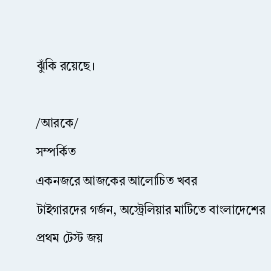ঝুঁকি রয়েছে।

/আরকে/
সম্পর্কিত
একনজরে আজকের আলোচিত খবর
টাইগারদের গর্জন, অস্ট্রেলিয়ার মাটিতে বাংলাদেশের প্রথম টেস্ট জয়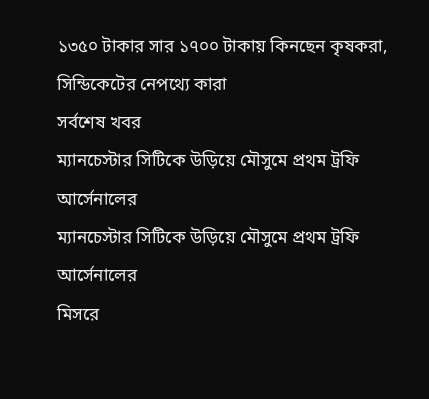১৩৫০ টাকার সার ১৭০০ টাকায় কিনছেন কৃষকরা, সিন্ডিকেটের নেপথ্যে কারা
সর্বশেষ খবর
ম্যানচেস্টার সিটিকে উড়িয়ে মৌসুমে প্রথম ট্রফি আর্সেনালের
ম্যানচেস্টার সিটিকে উড়িয়ে মৌসুমে প্রথম ট্রফি আর্সেনালের
মিসরে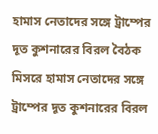হামাস নেতাদের সঙ্গে ট্রাম্পের দূত কুশনারের বিরল বৈঠক
মিসরে হামাস নেতাদের সঙ্গে ট্রাম্পের দূত কুশনারের বিরল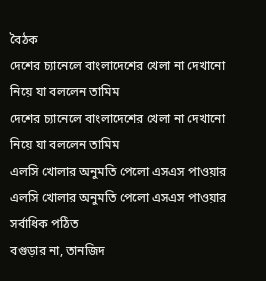বৈঠক
দেশের চ্যানেলে বাংলাদেশের খেলা না দেখানো নিয়ে যা বললেন তামিম
দেশের চ্যানেলে বাংলাদেশের খেলা না দেখানো নিয়ে যা বললেন তামিম
এলসি খোলার অনুমতি পেলো এসএস পাওয়ার
এলসি খোলার অনুমতি পেলো এসএস পাওয়ার
সর্বাধিক পঠিত
বগুড়ার না, তানজিদ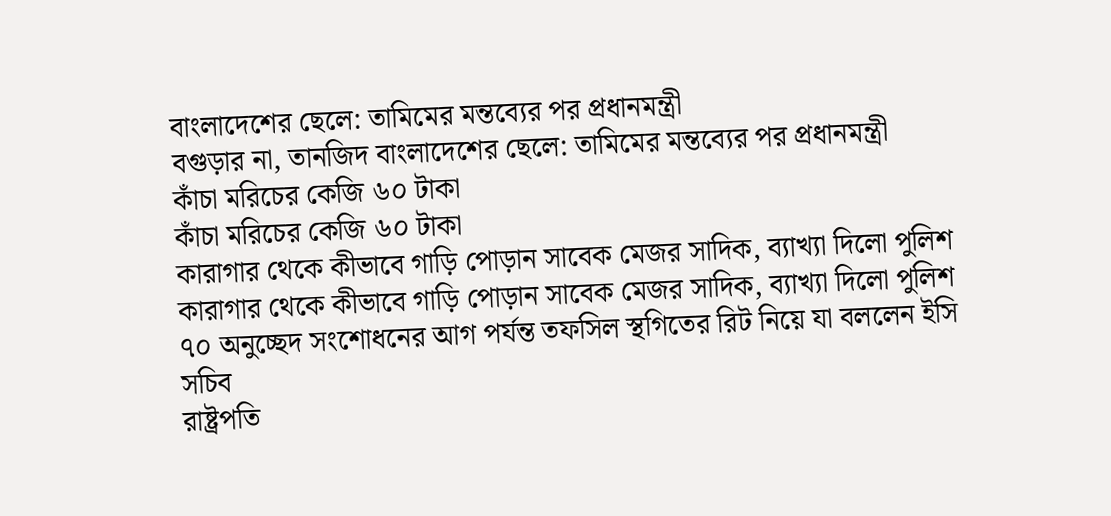বাংলাদেশের ছেলে: তামিমের মন্তব্যের পর প্রধানমন্ত্রী
বগুড়ার না, তানজিদ বাংলাদেশের ছেলে: তামিমের মন্তব্যের পর প্রধানমন্ত্রী
কাঁচা মরিচের কেজি ৬০ টাকা
কাঁচা মরিচের কেজি ৬০ টাকা
কারাগার থেকে কীভাবে গাড়ি পোড়ান সাবেক মেজর সাদিক, ব্যাখ্যা দিলো পুলিশ
কারাগার থেকে কীভাবে গাড়ি পোড়ান সাবেক মেজর সাদিক, ব্যাখ্যা দিলো পুলিশ
৭০ অনুচ্ছেদ সংশোধনের আগ পর্যন্ত তফসিল স্থগিতের রিট নিয়ে যা বললেন ইসি সচিব
রাষ্ট্রপতি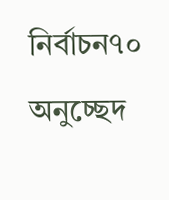নির্বাচন৭০ অনুচ্ছেদ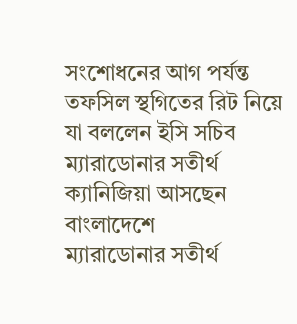সংশোধনের আগ পর্যন্ত তফসিল স্থগিতের রিট নিয়ে যা বললেন ইসি সচিব
ম্যারাডোনার সতীর্থ ক্যানিজিয়া আসছেন বাংলাদেশে
ম্যারাডোনার সতীর্থ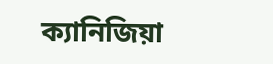ক্যানিজিয়া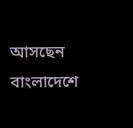আসছেন বাংলাদেশে